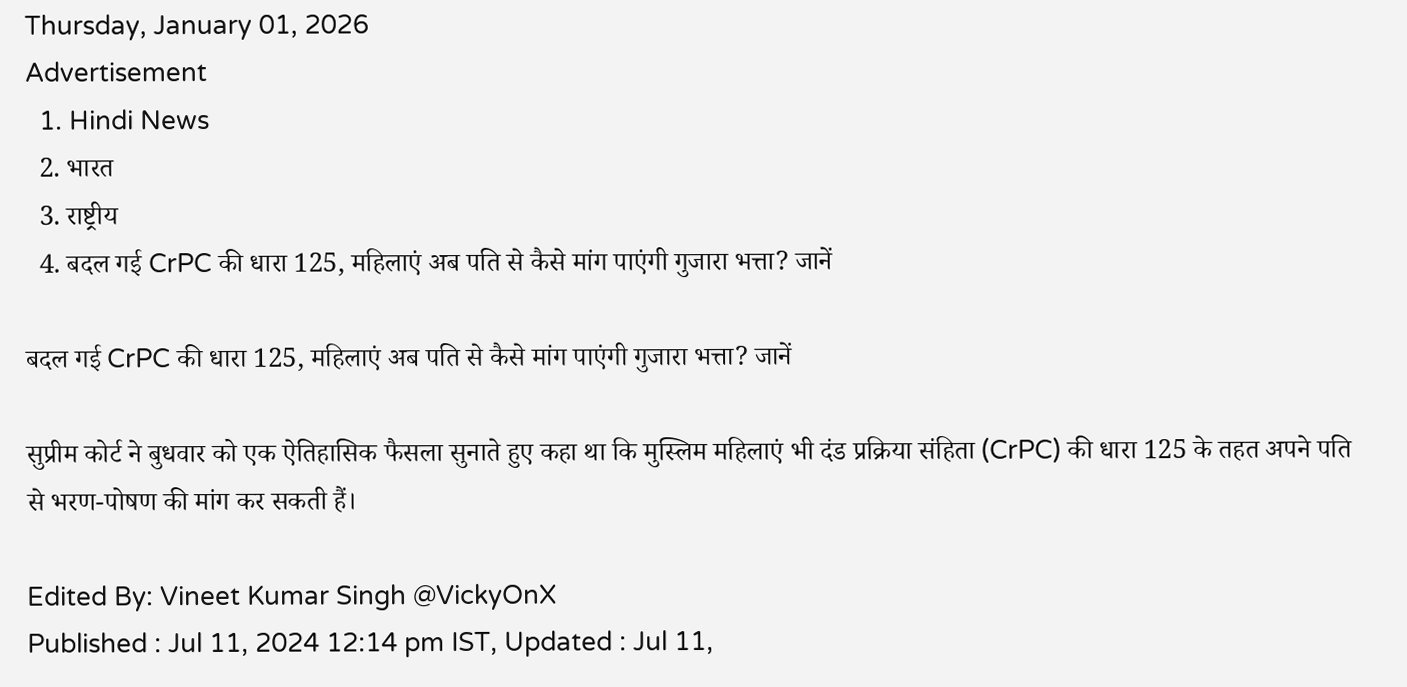Thursday, January 01, 2026
Advertisement
  1. Hindi News
  2. भारत
  3. राष्ट्रीय
  4. बदल गई CrPC की धारा 125, महिलाएं अब पति से कैसे मांग पाएंगी गुजारा भत्ता? जानें

बदल गई CrPC की धारा 125, महिलाएं अब पति से कैसे मांग पाएंगी गुजारा भत्ता? जानें

सुप्रीम कोर्ट ने बुधवार को एक ऐतिहासिक फैसला सुनाते हुए कहा था कि मुस्लिम महिलाएं भी दंड प्रक्रिया संहिता (CrPC) की धारा 125 के तहत अपने पति से भरण-पोषण की मांग कर सकती हैं।

Edited By: Vineet Kumar Singh @VickyOnX
Published : Jul 11, 2024 12:14 pm IST, Updated : Jul 11,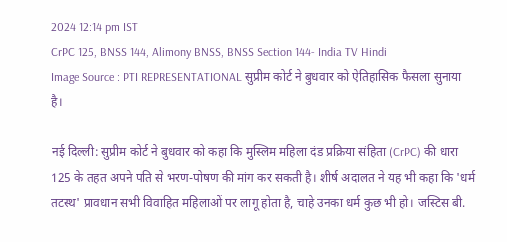2024 12:14 pm IST
CrPC 125, BNSS 144, Alimony BNSS, BNSS Section 144- India TV Hindi
Image Source : PTI REPRESENTATIONAL सुप्रीम कोर्ट ने बुधवार को ऐतिहासिक फैसला सुनाया है।

नई दिल्ली: सुप्रीम कोर्ट ने बुधवार को कहा कि मुस्लिम महिला दंड प्रक्रिया संहिता (CrPC) की धारा 125 के तहत अपने पति से भरण-पोषण की मांग कर सकती है। शीर्ष अदालत ने यह भी कहा कि 'धर्म तटस्थ' प्रावधान सभी विवाहित महिलाओं पर लागू होता है, चाहे उनका धर्म कुछ भी हो। जस्टिस बी.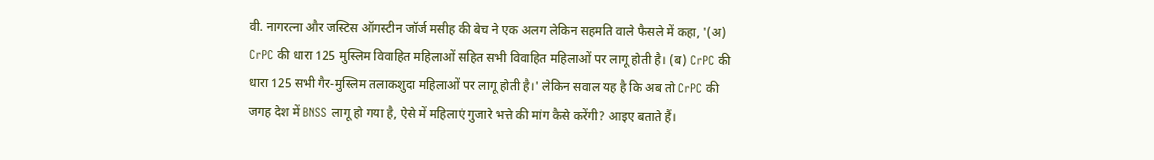वी. नागरत्ना और जस्टिस ऑगस्टीन जॉर्ज मसीह की बेच ने एक अलग लेकिन सहमति वाले फैसले में कहा, '(अ) CrPC की धारा 125 मुस्लिम विवाहित महिलाओं सहित सभी विवाहित महिलाओं पर लागू होती है। (ब) CrPC की धारा 125 सभी गैर-मुस्लिम तलाकशुदा महिलाओं पर लागू होती है।' लेकिन सवाल यह है कि अब तो CrPC की जगह देश में BNSS लागू हो गया है, ऐसे में महिलाएं गुजारे भत्ते की मांग कैसे करेंगी? आइए बताते हैं।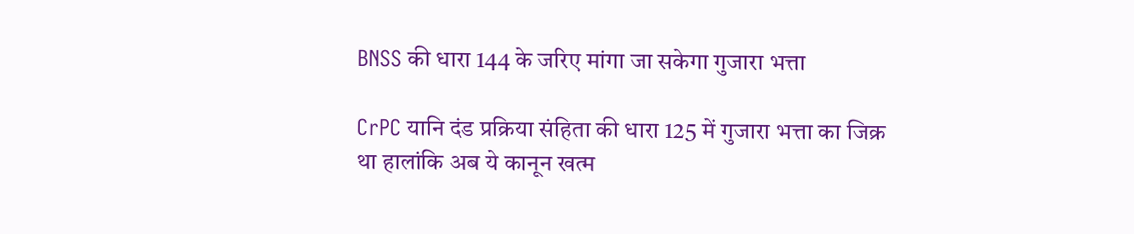BNSS की धारा 144 के जरिए मांगा जा सकेगा गुजारा भत्ता

CrPC यानि दंड प्रक्रिया संहिता की धारा 125 में गुजारा भत्ता का जिक्र था हालांकि अब ये कानून खत्म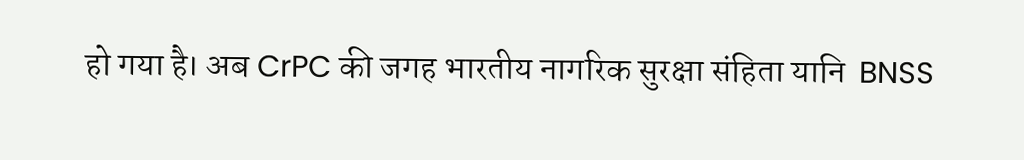हो गया है। अब CrPC की जगह भारतीय नागरिक सुरक्षा संहिता यानि  BNSS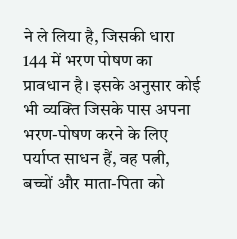ने ले लिया है, जिसकी धारा 144 में भरण पोषण का प्रावधान है। इसके अनुसार कोई भी व्यक्ति जिसके पास अपना भरण-पोषण करने के लिए पर्याप्त साधन हैं, वह पत्नी, बच्चों और माता-पिता को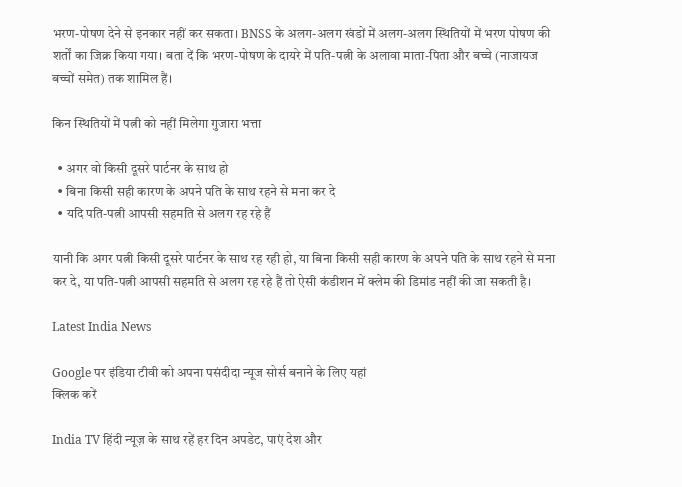भरण-पोषण देने से इनकार नहीं कर सकता। BNSS के अलग-अलग खंडों में अलग-अलग स्थितियों में भरण पोषण की शर्तों का जिक्र किया गया। बता दें कि भरण-पोषण के दायरे में पति-पत्नी के अलावा माता-पिता और बच्चे (नाजायज बच्चों समेत) तक शामिल हैं।

किन स्थितियों में पत्नी को नहीं मिलेगा गुजारा भत्ता

  • अगर वो किसी दूसरे पार्टनर के साथ हो
  • बिना किसी सही कारण के अपने पति के साथ रहने से मना कर दे
  • यदि पति-पत्नी आपसी सहमति से अलग रह रहे हैं

यानी कि अगर पत्नी किसी दूसरे पार्टनर के साथ रह रही हो, या बिना किसी सही कारण के अपने पति के साथ रहने से मना कर दे, या पति-पत्नी आपसी सहमति से अलग रह रहे हैं तो ऐसी कंडीशन में क्लेम की डिमांड नहीं की जा सकती है।

Latest India News

Google पर इंडिया टीवी को अपना पसंदीदा न्यूज सोर्स बनाने के लिए यहां
क्लिक करें

India TV हिंदी न्यूज़ के साथ रहें हर दिन अपडेट, पाएं देश और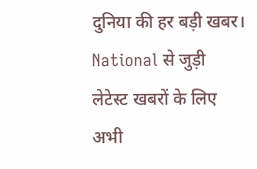दुनिया की हर बड़ी खबर। National से जुड़ी लेटेस्ट खबरों के लिए अभी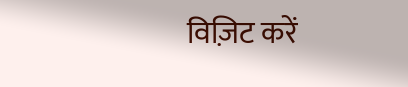विज़िट करें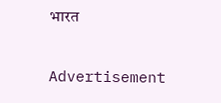भारत

Advertisement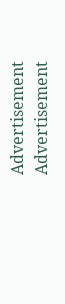Advertisement
Advertisement